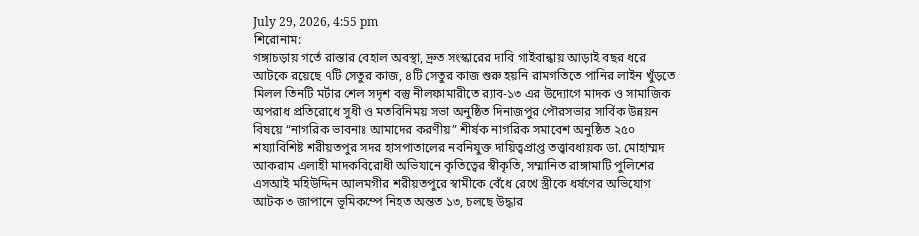July 29, 2026, 4:55 pm
শিরোনাম:
গঙ্গাচড়ায় গর্তে রাস্তার বেহাল অবস্থা, দ্রুত সংস্কারের দাবি গাইবান্ধায় আড়াই বছর ধরে আটকে রয়েছে ৭টি সেতুর কাজ, ৪টি সেতুর কাজ শুরু হয়নি রামগতিতে পানির লাইন খুঁড়তে মিলল তিনটি মর্টার শেল সদৃশ বস্তু নীলফামারীতে র‍্যাব-১৩ এর উদ্যোগে মাদক ও সামাজিক অপরাধ প্রতিরোধে সুধী ও মতবিনিময় সভা অনুষ্ঠিত দিনাজপুর পৌরসভার সার্বিক উন্নয়ন বিষয়ে “নাগরিক ভাবনাঃ আমাদের করণীয়” শীর্ষক নাগরিক সমাবেশ অনুষ্ঠিত ২৫০ শয্যাবিশিষ্ট শরীয়তপুর সদর হাসপাতালের নবনিযুক্ত দায়িত্বপ্রাপ্ত তত্ত্বাবধায়ক ডা. মোহাম্মদ আকরাম এলাহী মাদকবিরোধী অভিযানে কৃতিত্বের স্বীকৃতি, সম্মানিত রাঙ্গামাটি পুলিশের এসআই মহিউদ্দিন আলমগীর শরীয়তপুরে স্বামীকে বেঁধে রেখে স্ত্রীকে ধর্ষণের অভিযোগ আটক ৩ জাপানে ভূমিকম্পে নিহত অন্তত ১৩, চলছে উদ্ধার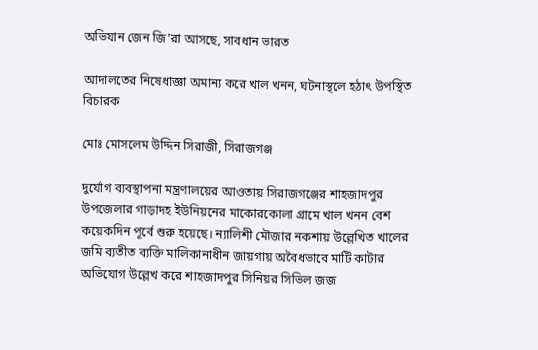অভিযান জেন জি’রা আসছে, সাবধান ভারত

আদালতের নিষেধাজ্ঞা অমান্য করে খাল খনন, ঘটনাস্থলে হঠাৎ উপস্থিত বিচারক

মোঃ মোসলেম উদ্দিন সিরাজী, সিরাজগঞ্জ

দুর্যোগ ব্যবস্থাপনা মন্ত্রণালয়ের আওতায় সিরাজগঞ্জের শাহজাদপুর উপজেলার গাড়াদহ ইউনিয়নের মাকোরকোলা গ্রামে খাল খনন বেশ কয়েকদিন পূর্বে শুরু হয়েছে। ন্যালিশী মৌজার নকশায় উল্লেখিত খালের জমি ব্যতীত ব্যক্তি মালিকানাধীন জায়গায় অবৈধভাবে মাটি কাটার অভিযোগ উল্লেখ করে শাহজাদপুর সিনিয়র সিভিল জজ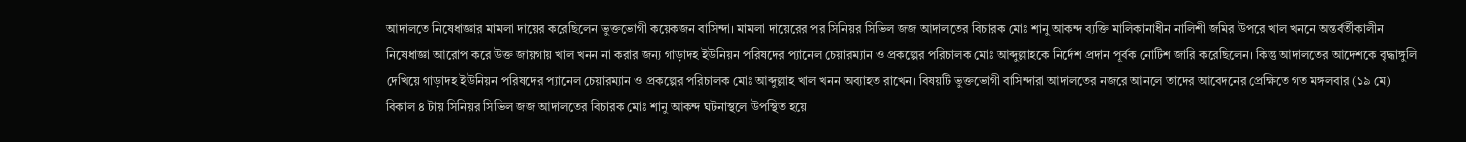আদালতে নিষেধাজ্ঞার মামলা দায়ের করেছিলেন ভুক্তভোগী কয়েকজন বাসিন্দা। মামলা দায়েরের পর সিনিয়র সিভিল জজ আদালতের বিচারক মোঃ শানু আকন্দ ব্যক্তি মালিকানাধীন নালিশী জমির উপরে খাল খননে অন্তর্বর্তীকালীন নিষেধাজ্ঞা আরোপ করে উক্ত জায়গায় খাল খনন না করার জন্য গাড়াদহ ইউনিয়ন পরিষদের প্যানেল চেয়ারম্যান ও প্রকল্পের পরিচালক মোঃ আব্দুল্লাহকে নির্দেশ প্রদান পূর্বক নোটিশ জারি করেছিলেন। কিন্তু আদালতের আদেশকে বৃদ্ধাঙ্গুলি দেখিয়ে গাড়াদহ ইউনিয়ন পরিষদের প্যানেল চেয়ারম্যান ও প্রকল্পের পরিচালক মোঃ আব্দুল্লাহ খাল খনন অব্যাহত রাখেন। বিষয়টি ভুক্তভোগী বাসিন্দারা আদালতের নজরে আনলে তাদের আবেদনের প্রেক্ষিতে গত মঙ্গলবার (১৯ মে) বিকাল ৪ টায় সিনিয়র সিভিল জজ আদালতের বিচারক মোঃ শানু আকন্দ ঘটনাস্থলে উপস্থিত হয়ে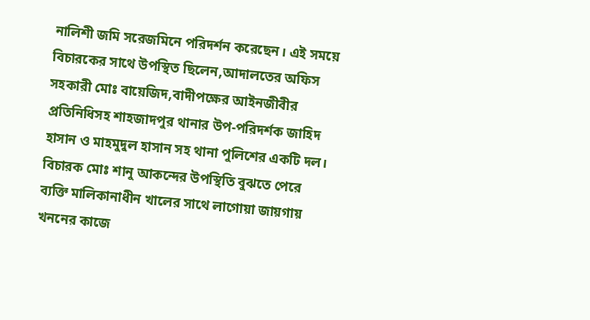নালিশী জমি সরেজমিনে পরিদর্শন করেছেন। এই সময়ে বিচারকের সাথে উপস্থিত ছিলেন,আদালতের অফিস সহকারী মোঃ বায়েজিদ,বাদীপক্ষের আইনজীবীর প্রতিনিধিসহ শাহজাদপুর থানার উপ-পরিদর্শক জাহিদ হাসান ও মাহমুদুল হাসান সহ থানা পুলিশের একটি দল। বিচারক মোঃ শানু আকন্দের উপস্থিতি বুঝতে পেরে ব্যক্তি মালিকানাধীন খালের সাথে লাগোয়া জায়গায় খননের কাজে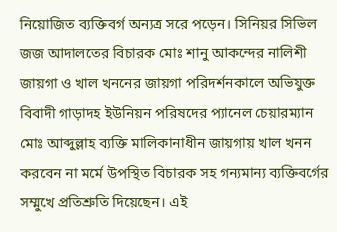নিয়োজিত ব্যক্তিবর্গ অন্যত্র সরে পড়েন। সিনিয়র সিভিল জজ আদালতের বিচারক মোঃ শানু আকন্দের নালিশী জায়গা ও খাল খননের জায়গা পরিদর্শনকালে অভিযুক্ত বিবাদী গাড়াদহ ইউনিয়ন পরিষদের প্যানেল চেয়ারম্যান মোঃ আব্দুল্লাহ ব্যক্তি মালিকানাধীন জায়গায় খাল খনন করবেন না মর্মে উপস্থিত বিচারক সহ গন্যমান্য ব্যক্তিবর্গের সম্মুখে প্রতিশ্রুতি দিয়েছেন। এই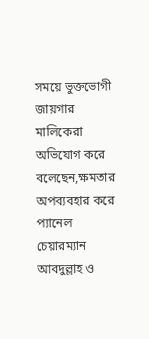সময়ে ভুক্তভোগী জায়গার মালিকেরা অভিযোগ করে বলেছেন,ক্ষমতার অপব্যবহার করে প্যানেল চেয়ারম্যান আবদুল্লাহ ও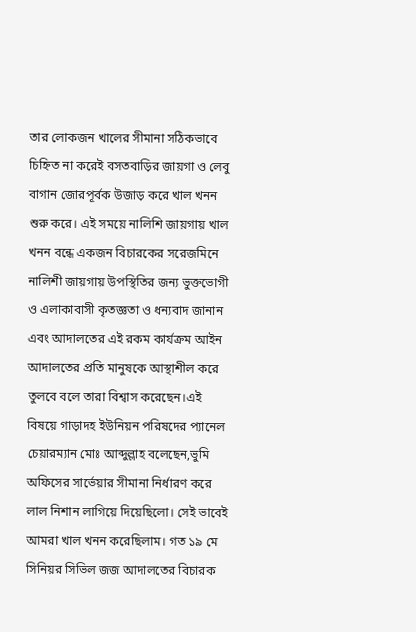তার লোকজন খালের সীমানা সঠিকভাবে চিহ্নিত না করেই বসতবাড়ির জায়গা ও লেবু বাগান জোরপূর্বক উজাড় করে খাল খনন শুরু করে। এই সময়ে নালিশি জায়গায় খাল খনন বন্ধে একজন বিচারকের সরেজমিনে নালিশী জায়গায় উপস্থিতির জন্য ভুক্তভোগী ও এলাকাবাসী কৃতজ্ঞতা ও ধন্যবাদ জানান এবং আদালতের এই রকম কার্যক্রম আইন আদালতের প্রতি মানুষকে আস্থাশীল করে তুলবে বলে তারা বিশ্বাস করেছেন।এই বিষয়ে গাড়াদহ ইউনিয়ন পরিষদের প্যানেল চেয়ারম্যান মোঃ আব্দুল্লাহ বলেছেন,ভুমি অফিসের সার্ভেয়ার সীমানা নির্ধারণ করে লাল নিশান লাগিয়ে দিয়েছিলো। সেই ভাবেই আমরা খাল খনন করেছিলাম। গত ১৯ মে সিনিয়র সিভিল জজ আদালতের বিচারক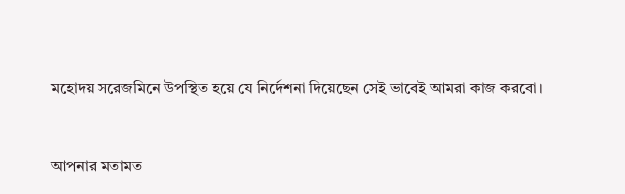মহোদয় সরেজমিনে উপস্থিত হয়ে যে নির্দেশনা দিয়েছেন সেই ভাবেই আমরা কাজ করবো।


আপনার মতামত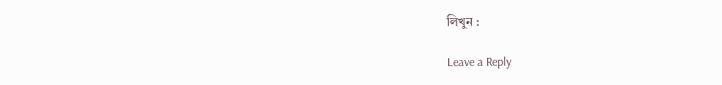লিখুন :

Leave a Reply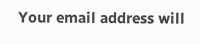Your email address will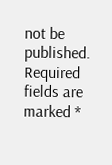not be published. Required fields are marked *